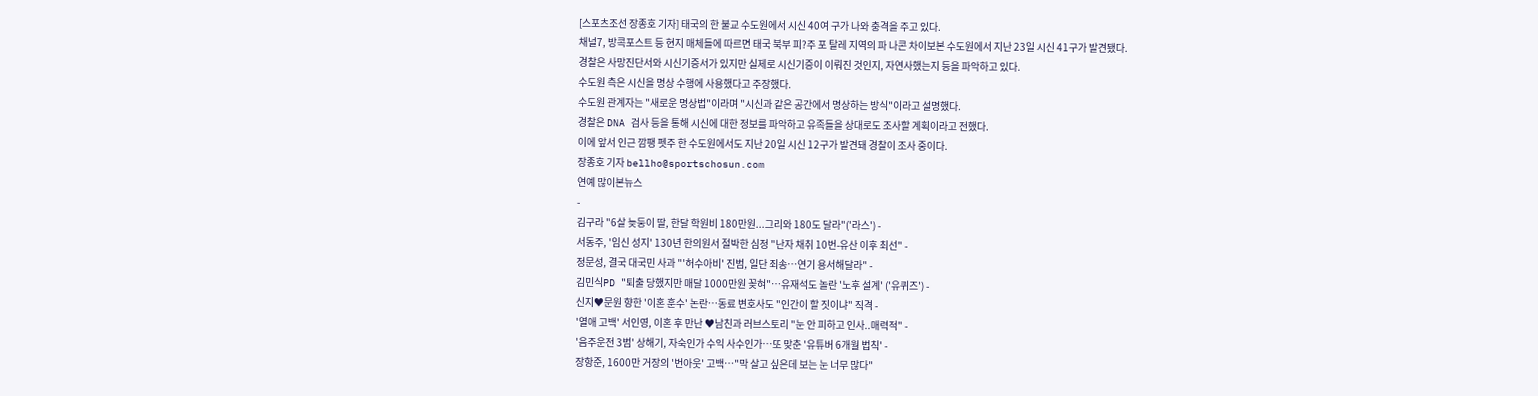[스포츠조선 장종호 기자] 태국의 한 불교 수도원에서 시신 40여 구가 나와 충격을 주고 있다.
채널7, 방콕포스트 등 현지 매체들에 따르면 태국 북부 피?주 포 탈레 지역의 파 나콘 차이보본 수도원에서 지난 23일 시신 41구가 발견됐다.
경찰은 사망진단서와 시신기증서가 있지만 실제로 시신기증이 이뤄진 것인지, 자연사했는지 등을 파악하고 있다.
수도원 측은 시신을 명상 수행에 사용했다고 주장했다.
수도원 관계자는 "새로운 명상법"이라며 "시신과 같은 공간에서 명상하는 방식"이라고 설명했다.
경찰은 DNA 검사 등을 통해 시신에 대한 정보를 파악하고 유족들을 상대로도 조사할 계획이라고 전했다.
이에 앞서 인근 깜팽 펫주 한 수도원에서도 지난 20일 시신 12구가 발견돼 경찰이 조사 중이다.
장종호 기자 bellho@sportschosun.com
연예 많이본뉴스
-
김구라 "6살 늦둥이 딸, 한달 학원비 180만원...그리와 180도 달라"('라스') -
서동주, '임신 성지' 130년 한의원서 절박한 심정 "난자 채취 10번-유산 이후 최선" -
정문성, 결국 대국민 사과 "'허수아비' 진범, 일단 죄송…연기 용서해달라" -
김민식PD "퇴출 당했지만 매달 1000만원 꽂혀"…유재석도 놀란 '노후 설계' ('유퀴즈') -
신지♥문원 향한 '이혼 훈수' 논란…동료 변호사도 "인간이 할 짓이냐" 직격 -
'열애 고백' 서인영, 이혼 후 만난 ♥남친과 러브스토리 "눈 안 피하고 인사..매력적" -
'음주운전 3범' 상해기, 자숙인가 수익 사수인가…또 맞춘 '유튜버 6개월 법칙' -
장항준, 1600만 거장의 '번아웃' 고백…"막 살고 싶은데 보는 눈 너무 많다"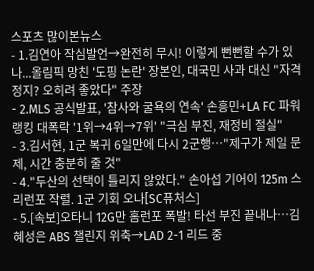스포츠 많이본뉴스
- 1.김연아 작심발언→완전히 무시! 이렇게 뻔뻔할 수가 있나...올림픽 망친 '도핑 논란' 장본인, 대국민 사과 대신 "자격 정지? 오히려 좋았다" 주장
- 2.MLS 공식발표, '참사와 굴욕의 연속' 손흥민+LA FC 파워랭킹 대폭락 '1위→4위→7위' "극심 부진, 재정비 절실"
- 3.김서현, 1군 복귀 6일만에 다시 2군행…"제구가 제일 문제, 시간 충분히 줄 것"
- 4."두산의 선택이 틀리지 않았다." 손아섭 기어이 125m 스리런포 작렬. 1군 기회 오나[SC퓨처스]
- 5.[속보]오타니 12G만 홈런포 폭발! 타선 부진 끝내나…김혜성은 ABS 챌린지 위축→LAD 2-1 리드 중